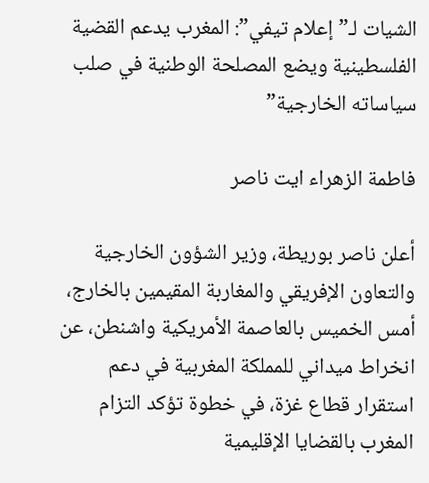الشيات لـ”إعلام تيفي”: المغرب يدعم القضية الفلسطينية ويضع المصلحة الوطنية في صلب سياساته الخارجية”

فاطمة الزهراء ايت ناصر

أعلن ناصر بوريطة، وزير الشؤون الخارجية والتعاون الإفريقي والمغاربة المقيمين بالخارج، أمس الخميس بالعاصمة الأمريكية واشنطن، عن انخراط ميداني للمملكة المغربية في دعم استقرار قطاع غزة، في خطوة تؤكد التزام المغرب بالقضايا الإقليمية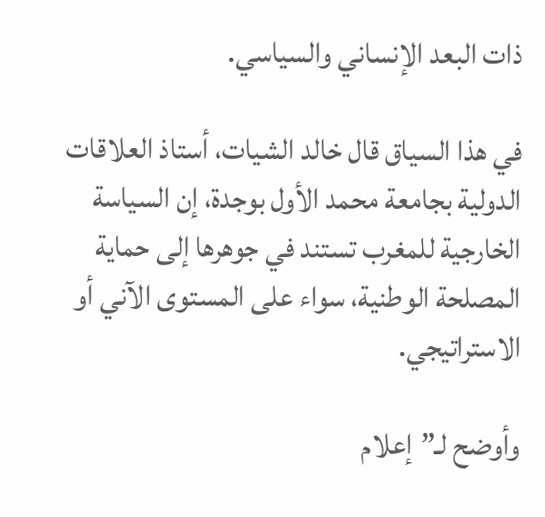ذات البعد الإنساني والسياسي.

في هذا السياق قال خالد الشيات، أستاذ العلاقات الدولية بجامعة محمد الأول بوجدة، إن السياسة الخارجية للمغرب تستند في جوهرها إلى حماية المصلحة الوطنية، سواء على المستوى الآني أو الاستراتيجي.

وأوضح لـ”إعلام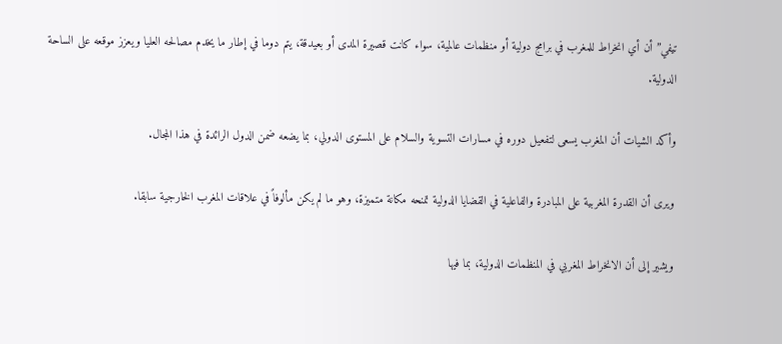تيفي” أن أي انخراط للمغرب في برامج دولية أو منظمات عالمية، سواء كانت قصيرة المدى أو بعيدقة، يتم دوما في إطار ما يخدم مصالحه العليا ويعزز موقعه على الساحة الدولية.

وأكد الشيات أن المغرب يسعى لتفعيل دوره في مسارات التسوية والسلام على المستوى الدولي، بما يضعه ضمن الدول الرائدة في هذا المجال.

ويرى أن القدرة المغربية على المبادرة والفاعلية في القضايا الدولية تمنحه مكانة متميزة، وهو ما لم يكن مألوفاً في علاقات المغرب الخارجية سابقا.

ويشير إلى أن الانخراط المغربي في المنظمات الدولية، بما فيها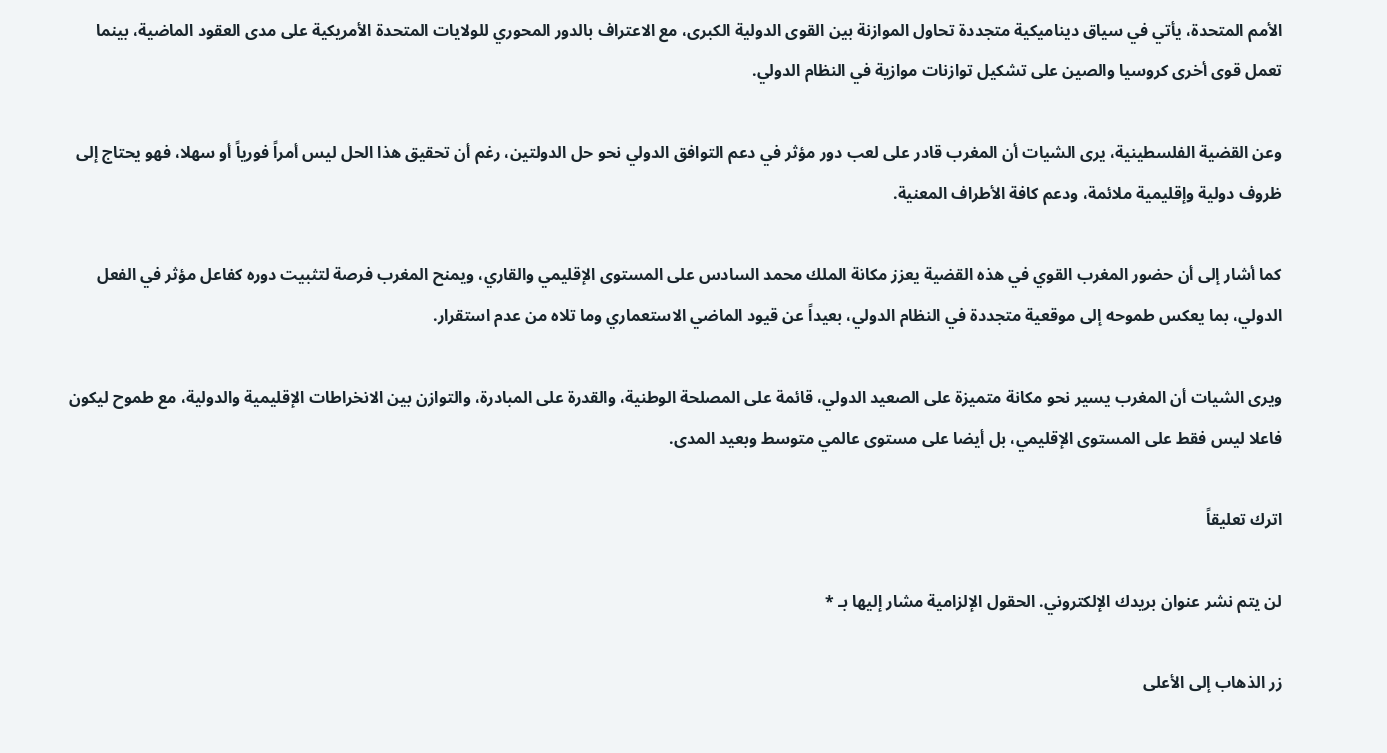الأمم المتحدة، يأتي في سياق ديناميكية متجددة تحاول الموازنة بين القوى الدولية الكبرى، مع الاعتراف بالدور المحوري للولايات المتحدة الأمريكية على مدى العقود الماضية، بينما تعمل قوى أخرى كروسيا والصين على تشكيل توازنات موازية في النظام الدولي.

وعن القضية الفلسطينية، يرى الشيات أن المغرب قادر على لعب دور مؤثر في دعم التوافق الدولي نحو حل الدولتين، رغم أن تحقيق هذا الحل ليس أمراً فورياً أو سهلا، فهو يحتاج إلى ظروف دولية وإقليمية ملائمة، ودعم كافة الأطراف المعنية.

كما أشار إلى أن حضور المغرب القوي في هذه القضية يعزز مكانة الملك محمد السادس على المستوى الإقليمي والقاري، ويمنح المغرب فرصة لتثبيت دوره كفاعل مؤثر في الفعل الدولي، بما يعكس طموحه إلى موقعية متجددة في النظام الدولي، بعيداً عن قيود الماضي الاستعماري وما تلاه من عدم استقرار.

ويرى الشيات أن المغرب يسير نحو مكانة متميزة على الصعيد الدولي، قائمة على المصلحة الوطنية، والقدرة على المبادرة، والتوازن بين الانخراطات الإقليمية والدولية، مع طموح ليكون فاعلا ليس فقط على المستوى الإقليمي، بل أيضا على مستوى عالمي متوسط وبعيد المدى.

اترك تعليقاً

لن يتم نشر عنوان بريدك الإلكتروني. الحقول الإلزامية مشار إليها بـ *

زر الذهاب إلى الأعلى